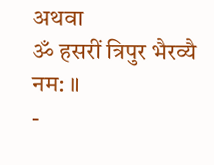अथवा
ॐ हसरीं त्रिपुर भैरव्यै नम: ॥
-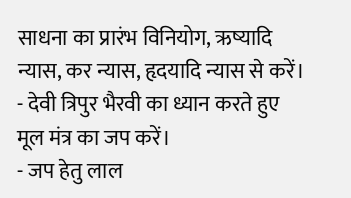साधना का प्रारंभ विनियोग, ऋष्यादि न्यास, कर न्यास, हृदयादि न्यास से करें।
- देवी त्रिपुर भैरवी का ध्यान करते हुए मूल मंत्र का जप करें।
- जप हेतु लाल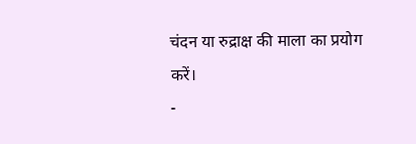चंदन या रुद्राक्ष की माला का प्रयोग करें।
-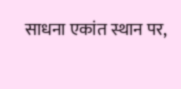साधना एकांत स्थान पर,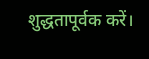शुद्धतापूर्वक करें।